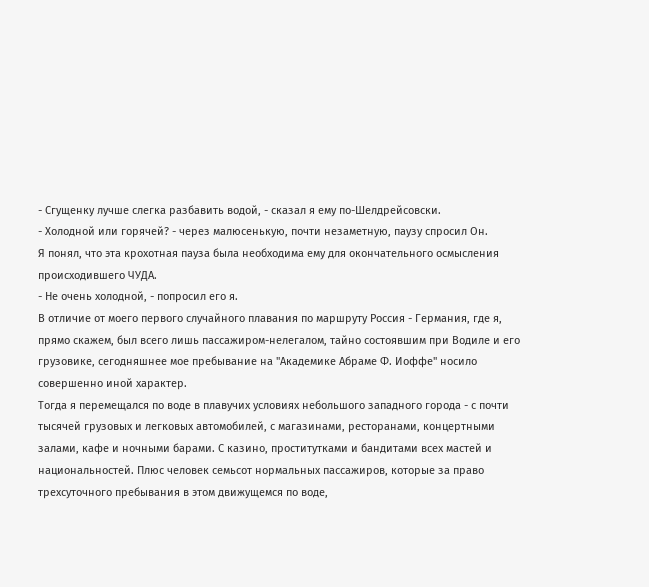- Сгущенку лучше слегка разбавить водой, - сказал я ему по-Шелдрейсовски.
- Холодной или горячей? - через малюсенькую, почти незаметную, паузу спросил Он.
Я понял, что эта крохотная пауза была необходима ему для окончательного осмысления происходившего ЧУДА.
- Не очень холодной, - попросил его я.
В отличие от моего первого случайного плавания по маршруту Россия - Германия, где я, прямо скажем, был всего лишь пассажиром-нелегалом, тайно состоявшим при Водиле и его грузовике, сегодняшнее мое пребывание на "Академике Абраме Ф. Иоффе" носило совершенно иной характер.
Тогда я перемещался по воде в плавучих условиях небольшого западного города - с почти тысячей грузовых и легковых автомобилей, с магазинами, ресторанами, концертными залами, кафе и ночными барами. С казино, проститутками и бандитами всех мастей и национальностей. Плюс человек семьсот нормальных пассажиров, которые за право трехсуточного пребывания в этом движущемся по воде,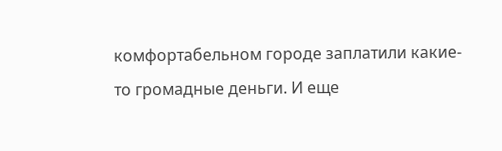комфортабельном городе заплатили какие-то громадные деньги. И еще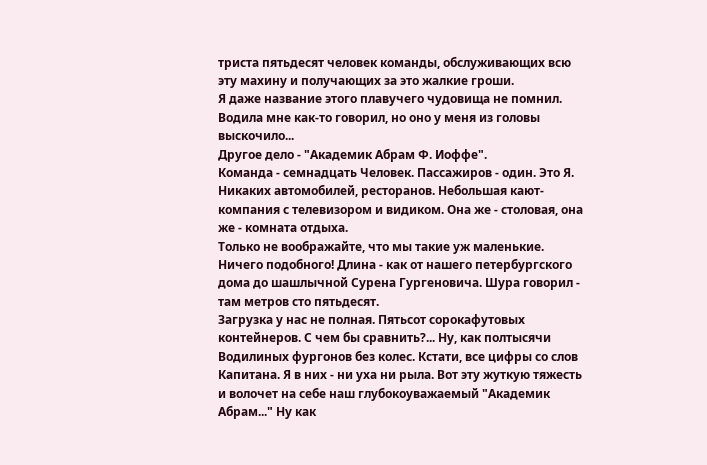триста пятьдесят человек команды, обслуживающих всю эту махину и получающих за это жалкие гроши.
Я даже название этого плавучего чудовища не помнил. Водила мне как-то говорил, но оно у меня из головы выскочило...
Другое дело - "Академик Абрам Ф. Иоффе".
Команда - семнадцать Человек. Пассажиров - один. Это Я.
Никаких автомобилей, ресторанов. Небольшая кают-компания с телевизором и видиком. Она же - столовая, она же - комната отдыха.
Только не воображайте, что мы такие уж маленькие. Ничего подобного! Длина - как от нашего петербургского дома до шашлычной Сурена Гургеновича. Шура говорил - там метров сто пятьдесят.
Загрузка у нас не полная. Пятьсот сорокафутовых контейнеров. С чем бы сравнить?... Ну, как полтысячи Водилиных фургонов без колес. Кстати, все цифры со слов Капитана. Я в них - ни уха ни рыла. Вот эту жуткую тяжесть и волочет на себе наш глубокоуважаемый "Академик Абрам..." Ну как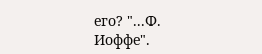его? "...Ф. Иоффе".